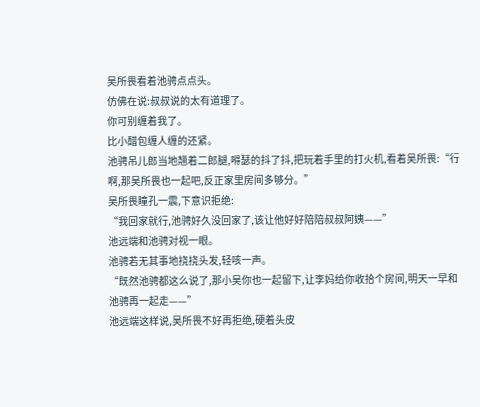吴所畏看着池骋点点头。
仿佛在说:叔叔说的太有道理了。
你可别缠着我了。
比小醋包缠人缠的还紧。
池骋吊儿郎当地翘着二郎腿,嘚瑟的抖了抖,把玩着手里的打火机,看着吴所畏:“行啊,那吴所畏也一起吧,反正家里房间多够分。”
吴所畏瞳孔一震,下意识拒绝:
“我回家就行,池骋好久没回家了,该让他好好陪陪叔叔阿姨——”
池远端和池骋对视一眼。
池骋若无其事地挠挠头发,轻咳一声。
“既然池骋都这么说了,那小吴你也一起留下,让李妈给你收拾个房间,明天一早和池骋再一起走——”
池远端这样说,吴所畏不好再拒绝,硬着头皮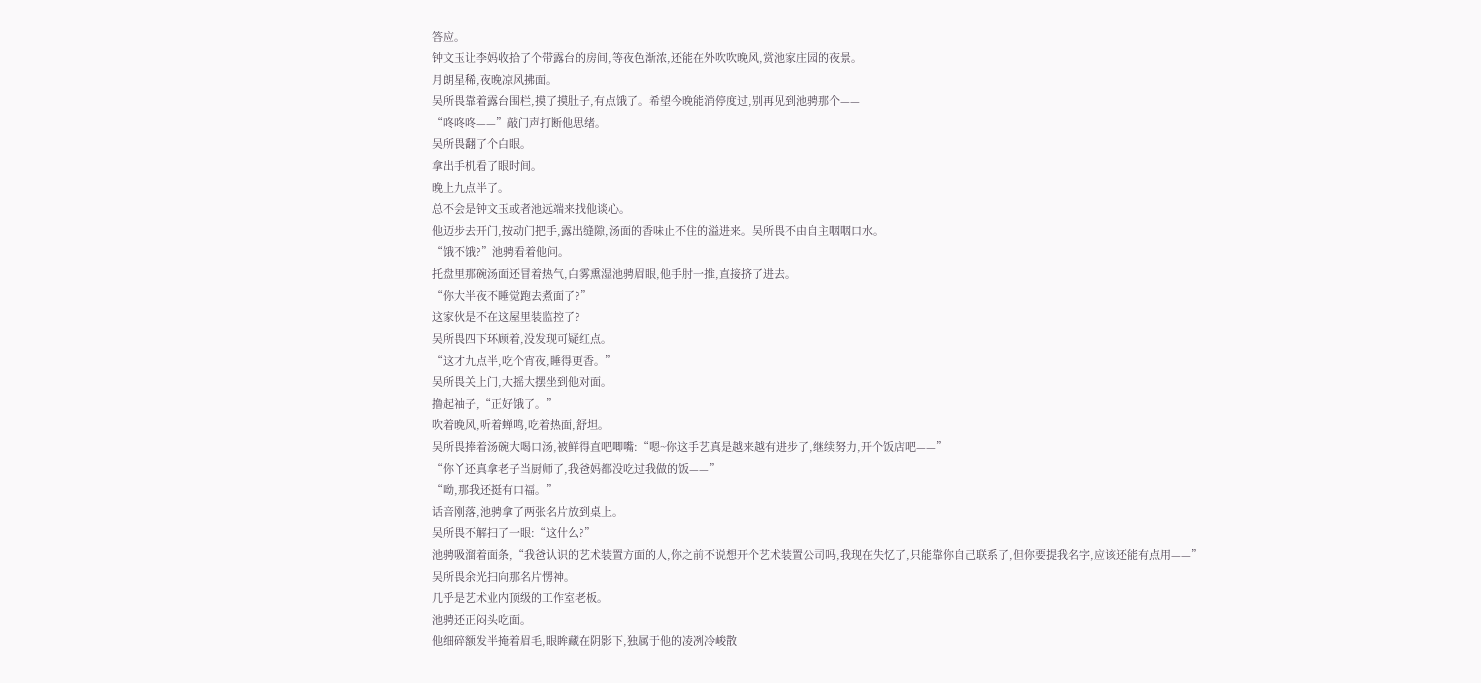答应。
钟文玉让李妈收拾了个带露台的房间,等夜色渐浓,还能在外吹吹晚风,赏池家庄园的夜景。
月朗星稀,夜晚凉风拂面。
吴所畏靠着露台围栏,摸了摸肚子,有点饿了。希望今晚能消停度过,别再见到池骋那个——
“咚咚咚——”敲门声打断他思绪。
吴所畏翻了个白眼。
拿出手机看了眼时间。
晚上九点半了。
总不会是钟文玉或者池远端来找他谈心。
他迈步去开门,按动门把手,露出缝隙,汤面的香味止不住的溢进来。吴所畏不由自主咽咽口水。
“饿不饿?”池骋看着他问。
托盘里那碗汤面还冒着热气,白雾熏湿池骋眉眼,他手肘一推,直接挤了进去。
“你大半夜不睡觉跑去煮面了?”
这家伙是不在这屋里装监控了?
吴所畏四下环顾着,没发现可疑红点。
“这才九点半,吃个宵夜,睡得更香。”
吴所畏关上门,大摇大摆坐到他对面。
撸起袖子,“正好饿了。”
吹着晚风,听着蝉鸣,吃着热面,舒坦。
吴所畏捧着汤碗大喝口汤,被鲜得直吧唧嘴:“嗯~你这手艺真是越来越有进步了,继续努力,开个饭店吧——”
“你丫还真拿老子当厨师了,我爸妈都没吃过我做的饭——”
“呦,那我还挺有口福。”
话音刚落,池骋拿了两张名片放到桌上。
吴所畏不解扫了一眼:“这什么?”
池骋吸溜着面条,“我爸认识的艺术装置方面的人,你之前不说想开个艺术装置公司吗,我现在失忆了,只能靠你自己联系了,但你要提我名字,应该还能有点用——”
吴所畏余光扫向那名片愣神。
几乎是艺术业内顶级的工作室老板。
池骋还正闷头吃面。
他细碎额发半掩着眉毛,眼眸藏在阴影下,独属于他的凌冽冷峻散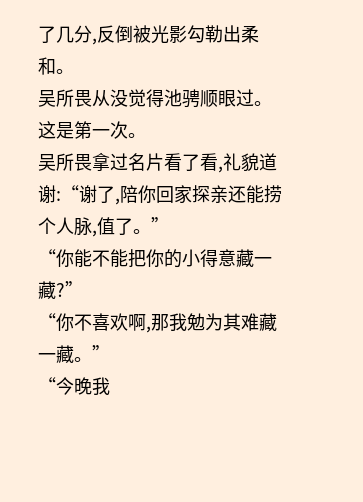了几分,反倒被光影勾勒出柔和。
吴所畏从没觉得池骋顺眼过。
这是第一次。
吴所畏拿过名片看了看,礼貌道谢:“谢了,陪你回家探亲还能捞个人脉,值了。”
“你能不能把你的小得意藏一藏?”
“你不喜欢啊,那我勉为其难藏一藏。”
“今晚我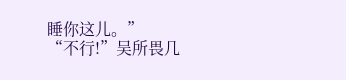睡你这儿。”
“不行!”吴所畏几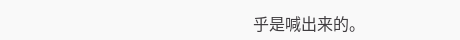乎是喊出来的。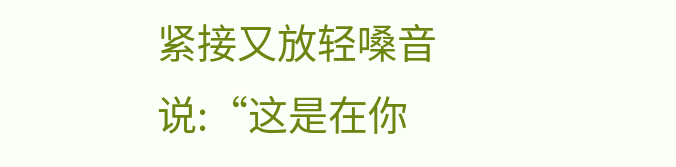紧接又放轻嗓音说:“这是在你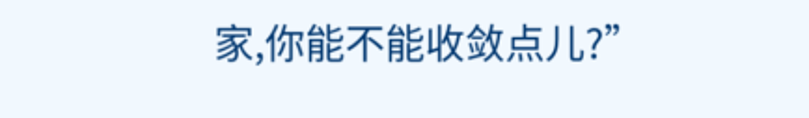家,你能不能收敛点儿?”